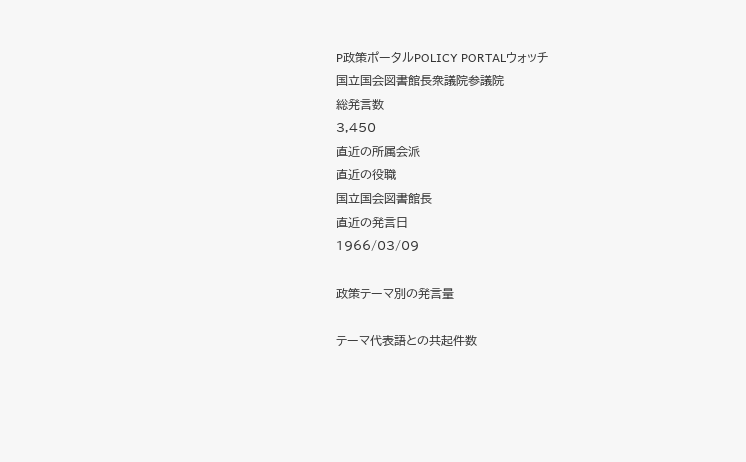P政策ポータルPOLICY PORTALウォッチ
国立国会図書館長衆議院参議院
総発言数
3,450
直近の所属会派
直近の役職
国立国会図書館長
直近の発言日
1966/03/09

政策テーマ別の発言量

テーマ代表語との共起件数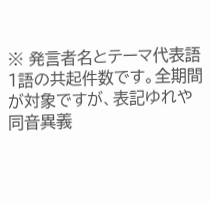※ 発言者名とテーマ代表語1語の共起件数です。全期間が対象ですが、表記ゆれや 同音異義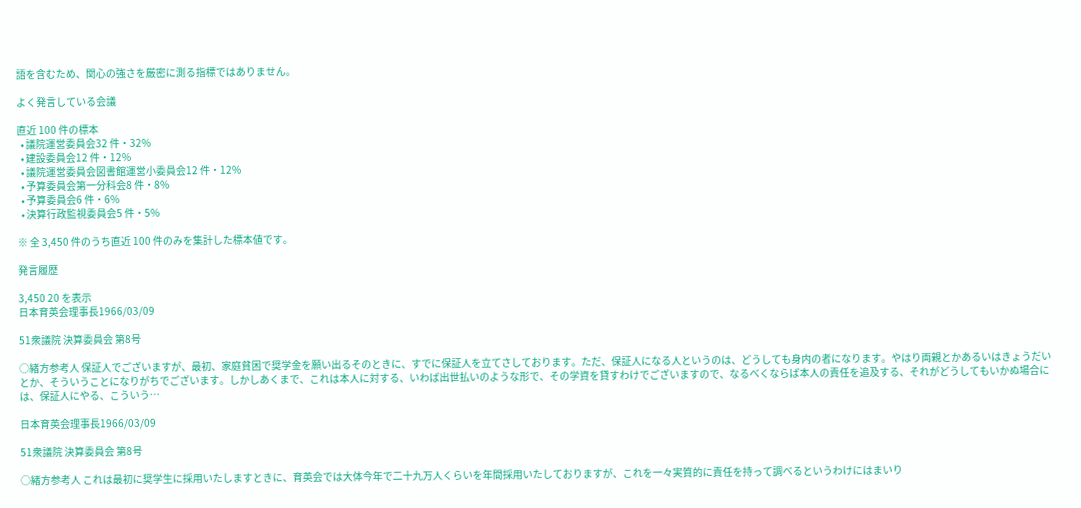語を含むため、関心の強さを厳密に測る指標ではありません。

よく発言している会議

直近 100 件の標本
  • 議院運営委員会32 件・32%
  • 建設委員会12 件・12%
  • 議院運営委員会図書館運営小委員会12 件・12%
  • 予算委員会第一分科会8 件・8%
  • 予算委員会6 件・6%
  • 決算行政監視委員会5 件・5%

※ 全 3,450 件のうち直近 100 件のみを集計した標本値です。

発言履歴

3,450 20 を表示
日本育英会理事長1966/03/09

51衆議院 決算委員会 第8号

○緒方参考人 保証人でございますが、最初、家庭貧困で奨学金を願い出るそのときに、すでに保証人を立てさしております。ただ、保証人になる人というのは、どうしても身内の者になります。やはり両親とかあるいはきょうだいとか、そういうことになりがちでございます。しかしあくまで、これは本人に対する、いわば出世払いのような形で、その学資を貸すわけでございますので、なるべくならば本人の責任を追及する、それがどうしてもいかぬ場合には、保証人にやる、こういう…

日本育英会理事長1966/03/09

51衆議院 決算委員会 第8号

○緒方参考人 これは最初に奨学生に採用いたしますときに、育英会では大体今年で二十九万人くらいを年間採用いたしておりますが、これを一々実質的に責任を持って調べるというわけにはまいり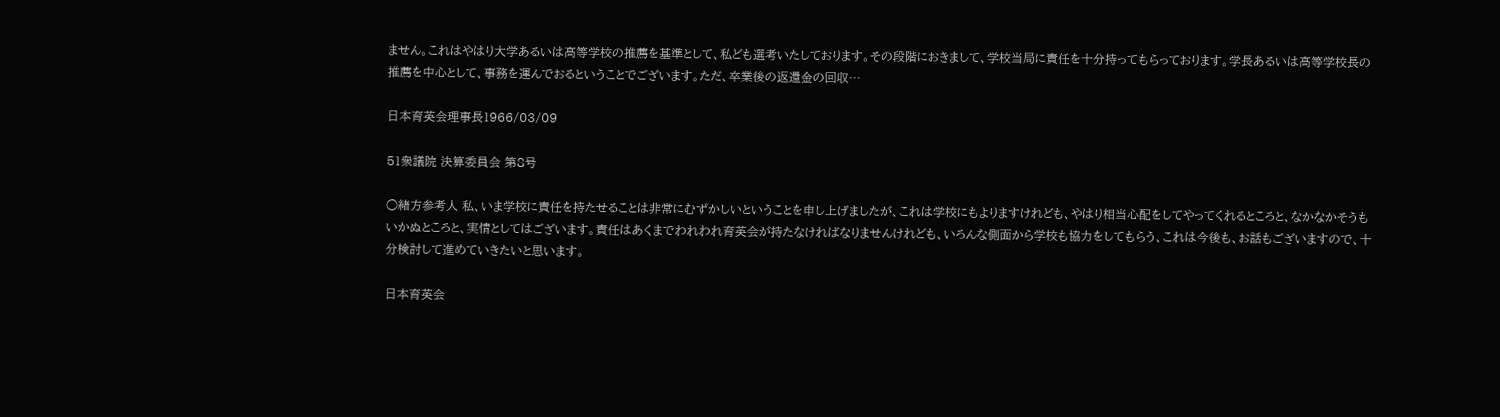ません。これはやはり大学あるいは高等学校の推薦を基準として、私ども選考いたしております。その段階におきまして、学校当局に責任を十分持ってもらっております。学長あるいは高等学校長の推薦を中心として、事務を運んでおるということでございます。ただ、卒業後の返還金の回収…

日本育英会理事長1966/03/09

51衆議院 決算委員会 第8号

○緒方参考人 私、いま学校に責任を持たせることは非常にむずかしいということを申し上げましたが、これは学校にもよりますけれども、やはり相当心配をしてやってくれるところと、なかなかそうもいかぬところと、実情としてはございます。責任はあくまでわれわれ育英会が持たなければなりませんけれども、いろんな側面から学校も協力をしてもらう、これは今後も、お話もございますので、十分検討して進めていきたいと思います。

日本育英会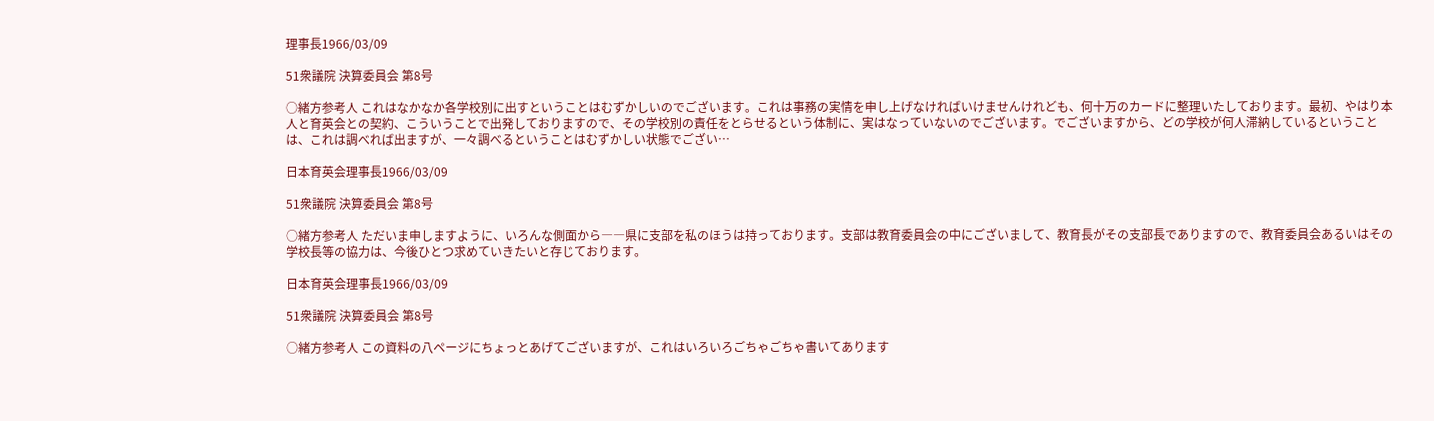理事長1966/03/09

51衆議院 決算委員会 第8号

○緒方参考人 これはなかなか各学校別に出すということはむずかしいのでございます。これは事務の実情を申し上げなければいけませんけれども、何十万のカードに整理いたしております。最初、やはり本人と育英会との契約、こういうことで出発しておりますので、その学校別の責任をとらせるという体制に、実はなっていないのでございます。でございますから、どの学校が何人滞納しているということは、これは調べれば出ますが、一々調べるということはむずかしい状態でござい…

日本育英会理事長1966/03/09

51衆議院 決算委員会 第8号

○緒方参考人 ただいま申しますように、いろんな側面から――県に支部を私のほうは持っております。支部は教育委員会の中にございまして、教育長がその支部長でありますので、教育委員会あるいはその学校長等の協力は、今後ひとつ求めていきたいと存じております。

日本育英会理事長1966/03/09

51衆議院 決算委員会 第8号

○緒方参考人 この資料の八ページにちょっとあげてございますが、これはいろいろごちゃごちゃ書いてあります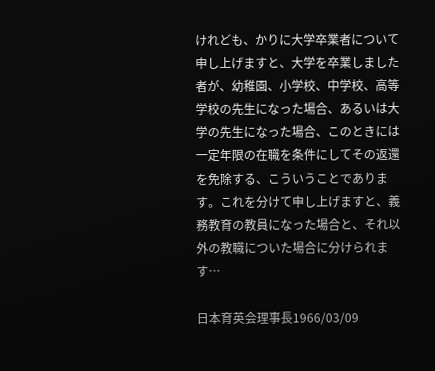けれども、かりに大学卒業者について申し上げますと、大学を卒業しました者が、幼稚園、小学校、中学校、高等学校の先生になった場合、あるいは大学の先生になった場合、このときには一定年限の在職を条件にしてその返還を免除する、こういうことであります。これを分けて申し上げますと、義務教育の教員になった場合と、それ以外の教職についた場合に分けられます…

日本育英会理事長1966/03/09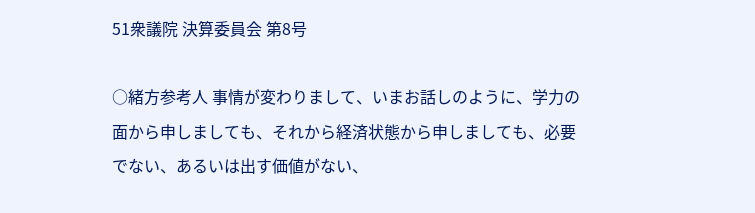51衆議院 決算委員会 第8号

○緒方参考人 事情が変わりまして、いまお話しのように、学力の面から申しましても、それから経済状態から申しましても、必要でない、あるいは出す価値がない、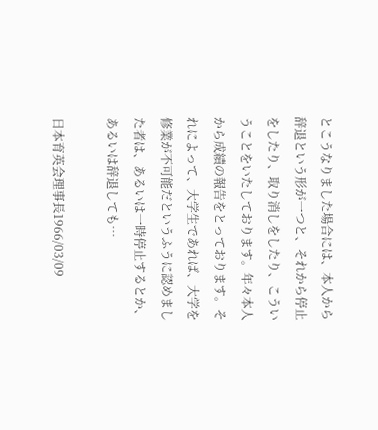とこうなりました場合には、本人から辞退という形が一つと、それから停止をしたり、取り消しをしたり、こういうことをいたしております。年々本人から成績の報告をとっております。それによって、大学生であれば、大学を修業が不可能だというふうに認めました者は、あるいは一時停止するとか、あるいは辞退しても…

日本育英会理事長1966/03/09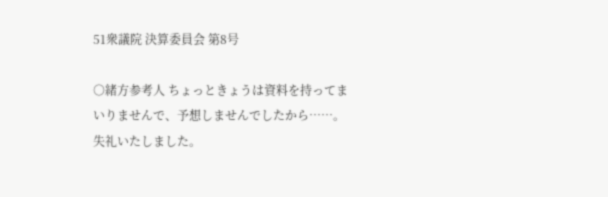51衆議院 決算委員会 第8号

○緒方参考人 ちょっときょうは資料を持ってまいりませんで、予想しませんでしたから……。失礼いたしました。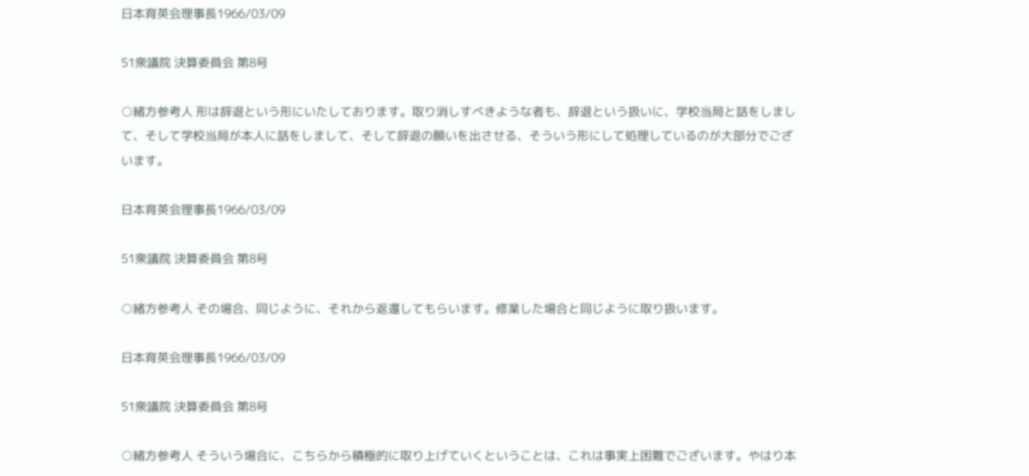日本育英会理事長1966/03/09

51衆議院 決算委員会 第8号

○緒方参考人 形は辞退という形にいたしております。取り消しすべきような者も、辞退という扱いに、学校当局と話をしまして、そして学校当局が本人に話をしまして、そして辞退の願いを出させる、そういう形にして処理しているのが大部分でございます。

日本育英会理事長1966/03/09

51衆議院 決算委員会 第8号

○緒方参考人 その場合、同じように、それから返還してもらいます。修業した場合と同じように取り扱います。

日本育英会理事長1966/03/09

51衆議院 決算委員会 第8号

○緒方参考人 そういう場合に、こちらから積極的に取り上げていくということは、これは事実上困難でございます。やはり本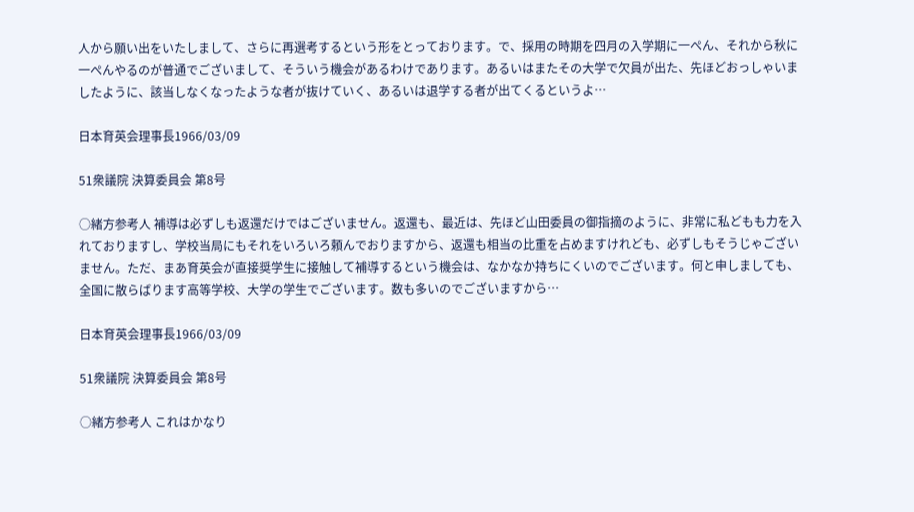人から願い出をいたしまして、さらに再選考するという形をとっております。で、採用の時期を四月の入学期に一ぺん、それから秋に一ぺんやるのが普通でございまして、そういう機会があるわけであります。あるいはまたその大学で欠員が出た、先ほどおっしゃいましたように、該当しなくなったような者が抜けていく、あるいは退学する者が出てくるというよ…

日本育英会理事長1966/03/09

51衆議院 決算委員会 第8号

○緒方参考人 補導は必ずしも返還だけではございません。返還も、最近は、先ほど山田委員の御指摘のように、非常に私どもも力を入れておりますし、学校当局にもそれをいろいろ頼んでおりますから、返還も相当の比重を占めますけれども、必ずしもそうじゃございません。ただ、まあ育英会が直接奨学生に接触して補導するという機会は、なかなか持ちにくいのでございます。何と申しましても、全国に散らばります高等学校、大学の学生でございます。数も多いのでございますから…

日本育英会理事長1966/03/09

51衆議院 決算委員会 第8号

○緒方参考人 これはかなり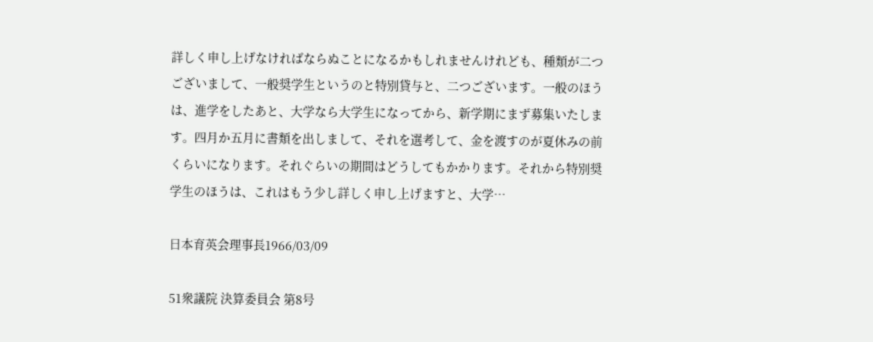詳しく申し上げなければならぬことになるかもしれませんけれども、種類が二つございまして、一般奨学生というのと特別貸与と、二つございます。一般のほうは、進学をしたあと、大学なら大学生になってから、新学期にまず募集いたします。四月か五月に書類を出しまして、それを選考して、金を渡すのが夏休みの前くらいになります。それぐらいの期間はどうしてもかかります。それから特別奨学生のほうは、これはもう少し詳しく申し上げますと、大学…

日本育英会理事長1966/03/09

51衆議院 決算委員会 第8号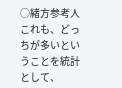○緒方参考人 これも、どっちが多いということを統計として、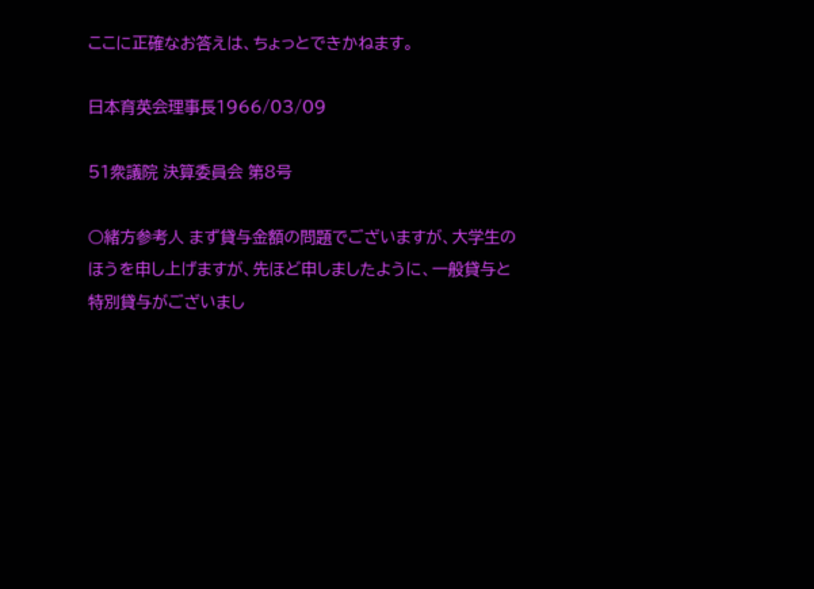ここに正確なお答えは、ちょっとできかねます。

日本育英会理事長1966/03/09

51衆議院 決算委員会 第8号

○緒方参考人 まず貸与金額の問題でございますが、大学生のほうを申し上げますが、先ほど申しましたように、一般貸与と特別貸与がございまし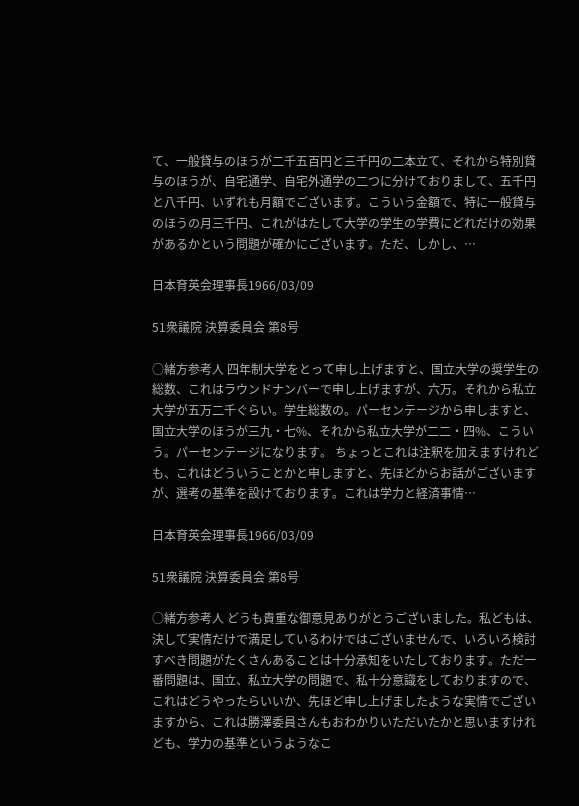て、一般貸与のほうが二千五百円と三千円の二本立て、それから特別貸与のほうが、自宅通学、自宅外通学の二つに分けておりまして、五千円と八千円、いずれも月額でございます。こういう金額で、特に一般貸与のほうの月三千円、これがはたして大学の学生の学費にどれだけの効果があるかという問題が確かにございます。ただ、しかし、…

日本育英会理事長1966/03/09

51衆議院 決算委員会 第8号

○緒方参考人 四年制大学をとって申し上げますと、国立大学の奨学生の総数、これはラウンドナンバーで申し上げますが、六万。それから私立大学が五万二千ぐらい。学生総数の。パーセンテージから申しますと、国立大学のほうが三九・七%、それから私立大学が二二・四%、こういう。パーセンテージになります。 ちょっとこれは注釈を加えますけれども、これはどういうことかと申しますと、先ほどからお話がございますが、選考の基準を設けております。これは学力と経済事情…

日本育英会理事長1966/03/09

51衆議院 決算委員会 第8号

○緒方参考人 どうも貴重な御意見ありがとうございました。私どもは、決して実情だけで満足しているわけではございませんで、いろいろ検討すべき問題がたくさんあることは十分承知をいたしております。ただ一番問題は、国立、私立大学の問題で、私十分意識をしておりますので、これはどうやったらいいか、先ほど申し上げましたような実情でございますから、これは勝澤委員さんもおわかりいただいたかと思いますけれども、学力の基準というようなこ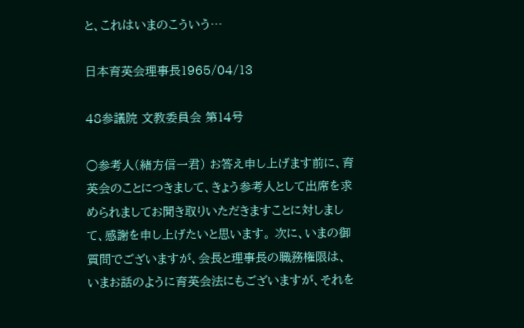と、これはいまのこういう…

日本育英会理事長1965/04/13

48参議院 文教委員会 第14号

○参考人(緒方信一君) お答え申し上げます前に、育英会のことにつきまして、きょう参考人として出席を求められましてお聞き取りいただきますことに対しまして、感謝を申し上げたいと思います。 次に、いまの御質問でございますが、会長と理事長の職務権限は、いまお話のように育英会法にもございますが、それを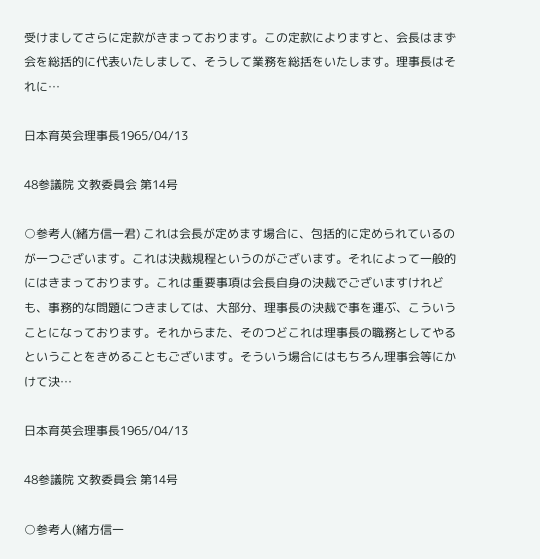受けましてさらに定款がきまっております。この定款によりますと、会長はまず会を総括的に代表いたしまして、そうして業務を総括をいたします。理事長はそれに…

日本育英会理事長1965/04/13

48参議院 文教委員会 第14号

○参考人(緒方信一君) これは会長が定めます場合に、包括的に定められているのが一つございます。これは決裁規程というのがございます。それによって一般的にはきまっております。これは重要事項は会長自身の決裁でございますけれども、事務的な問題につきましては、大部分、理事長の決裁で事を運ぶ、こういうことになっております。それからまた、そのつどこれは理事長の職務としてやるということをきめることもございます。そういう場合にはもちろん理事会等にかけて決…

日本育英会理事長1965/04/13

48参議院 文教委員会 第14号

○参考人(緒方信一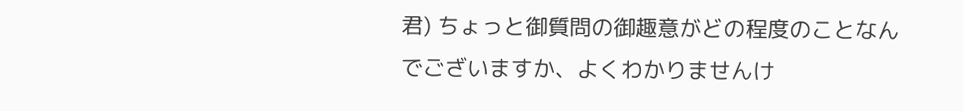君) ちょっと御質問の御趣意がどの程度のことなんでございますか、よくわかりませんけ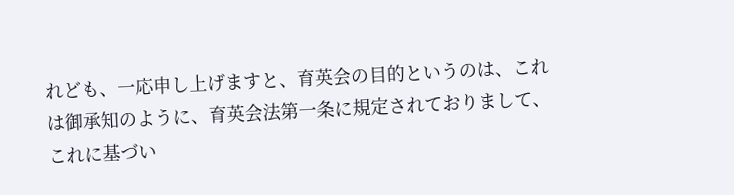れども、一応申し上げますと、育英会の目的というのは、これは御承知のように、育英会法第一条に規定されておりまして、これに基づい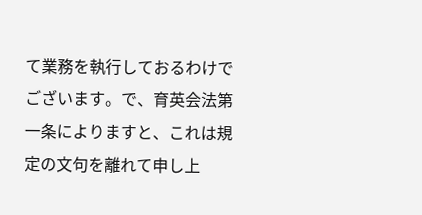て業務を執行しておるわけでございます。で、育英会法第一条によりますと、これは規定の文句を離れて申し上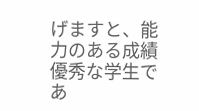げますと、能力のある成績優秀な学生であ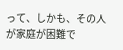って、しかも、その人が家庭が困難で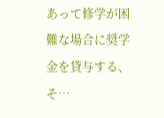あって修学が困難な場合に奨学金を貸与する、そ…